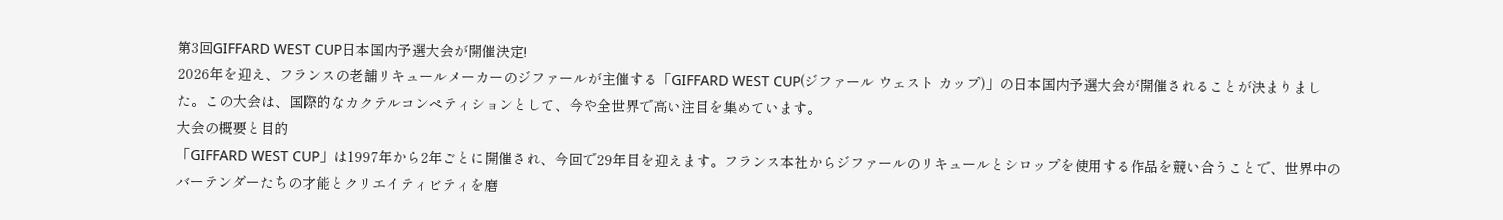第3回GIFFARD WEST CUP日本国内予選大会が開催決定!
2026年を迎え、フランスの老舗リキュールメーカーのジファールが主催する「GIFFARD WEST CUP(ジファール ウェスト カップ)」の日本国内予選大会が開催されることが決まりました。この大会は、国際的なカクテルコンペティションとして、今や全世界で高い注目を集めています。
大会の概要と目的
「GIFFARD WEST CUP」は1997年から2年ごとに開催され、今回で29年目を迎えます。フランス本社からジファールのリキュールとシロップを使用する作品を競い合うことで、世界中のバーテンダーたちの才能とクリエイティビティを磨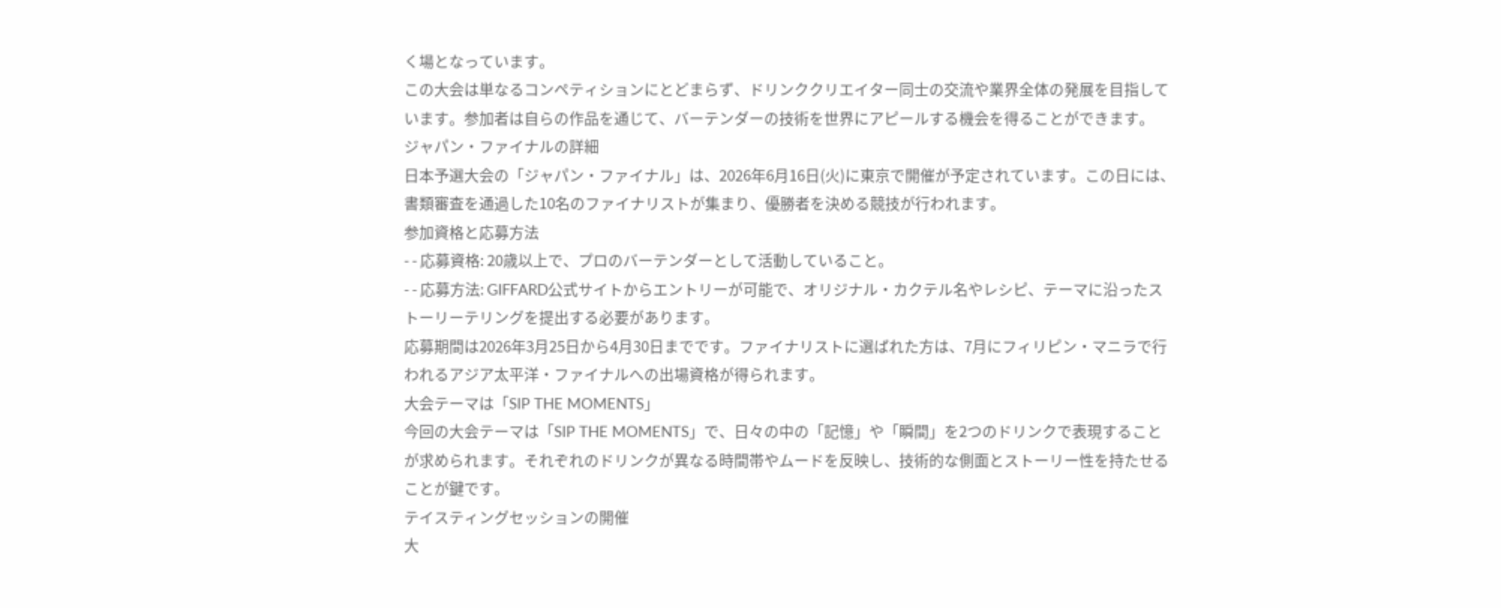く場となっています。
この大会は単なるコンペティションにとどまらず、ドリンククリエイター同士の交流や業界全体の発展を目指しています。参加者は自らの作品を通じて、バーテンダーの技術を世界にアピールする機会を得ることができます。
ジャパン・ファイナルの詳細
日本予選大会の「ジャパン・ファイナル」は、2026年6月16日(火)に東京で開催が予定されています。この日には、書類審査を通過した10名のファイナリストが集まり、優勝者を決める競技が行われます。
参加資格と応募方法
- - 応募資格: 20歳以上で、プロのバーテンダーとして活動していること。
- - 応募方法: GIFFARD公式サイトからエントリーが可能で、オリジナル・カクテル名やレシピ、テーマに沿ったストーリーテリングを提出する必要があります。
応募期間は2026年3月25日から4月30日までです。ファイナリストに選ばれた方は、7月にフィリピン・マニラで行われるアジア太平洋・ファイナルへの出場資格が得られます。
大会テーマは「SIP THE MOMENTS」
今回の大会テーマは「SIP THE MOMENTS」で、日々の中の「記憶」や「瞬間」を2つのドリンクで表現することが求められます。それぞれのドリンクが異なる時間帯やムードを反映し、技術的な側面とストーリー性を持たせることが鍵です。
テイスティングセッションの開催
大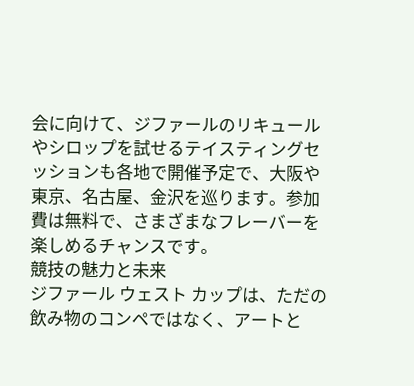会に向けて、ジファールのリキュールやシロップを試せるテイスティングセッションも各地で開催予定で、大阪や東京、名古屋、金沢を巡ります。参加費は無料で、さまざまなフレーバーを楽しめるチャンスです。
競技の魅力と未来
ジファール ウェスト カップは、ただの飲み物のコンペではなく、アートと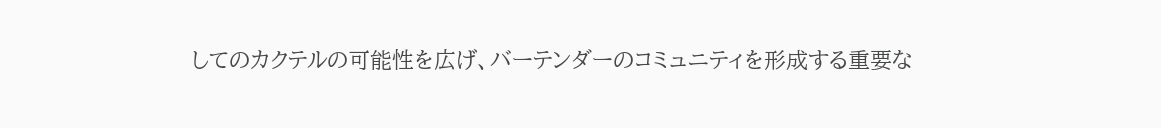してのカクテルの可能性を広げ、バーテンダーのコミュニティを形成する重要な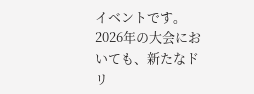イベントです。
2026年の大会においても、新たなドリ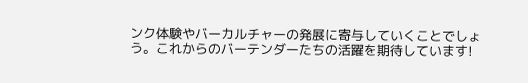ンク体験やバーカルチャーの発展に寄与していくことでしょう。これからのバーテンダーたちの活躍を期待しています!